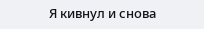Я кивнул и снова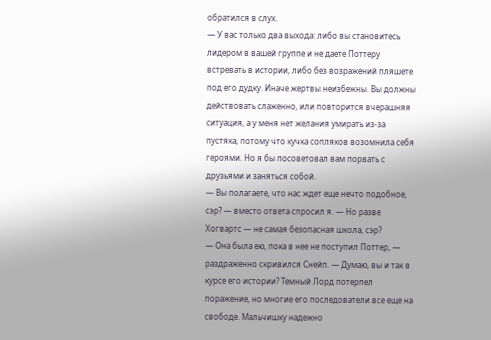обратился в слух.
— У вас только два выхода: либо вы становитесь лидером в вашей группе и не даете Поттеру встревать в истории, либо без возражений пляшете под его дудку. Иначе жертвы неизбежны. Вы должны действовать слаженно, или повторится вчерашняя ситуация, а у меня нет желания умирать из-за пустяка, потому что кучка сопляков возомнила себя героями. Но я бы посоветовал вам порвать с друзьями и заняться собой.
— Вы полагаете, что нас ждет еще нечто подобное, сэр? — вместо ответа спросил я. — Но разве Хогвартс — не самая безопасная школа, сэр?
— Она была ею, пока в нее не поступил Поттер, — раздраженно скривился Снейп. — Думаю, вы и так в курсе его истории? Темный Лорд потерпел поражение, но многие его последователи все еще на свободе. Мальчишку надежно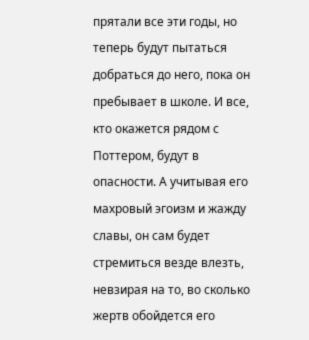прятали все эти годы, но теперь будут пытаться добраться до него, пока он пребывает в школе. И все, кто окажется рядом с Поттером, будут в опасности. А учитывая его махровый эгоизм и жажду славы, он сам будет стремиться везде влезть, невзирая на то, во сколько жертв обойдется его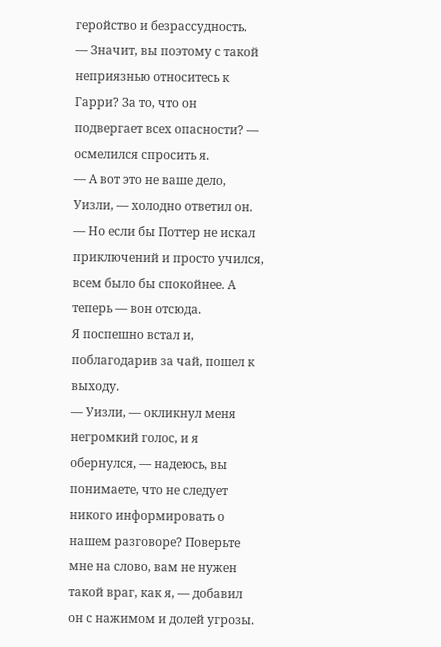геройство и безрассудность.
— Значит, вы поэтому с такой неприязнью относитесь к Гарри? За то, что он подвергает всех опасности? — осмелился спросить я.
— А вот это не ваше дело, Уизли, — холодно ответил он. — Но если бы Поттер не искал приключений и просто учился, всем было бы спокойнее. А теперь — вон отсюда.
Я поспешно встал и, поблагодарив за чай, пошел к выходу.
— Уизли, — окликнул меня негромкий голос, и я обернулся, — надеюсь, вы понимаете, что не следует никого информировать о нашем разговоре? Поверьте мне на слово, вам не нужен такой враг, как я, — добавил он с нажимом и долей угрозы.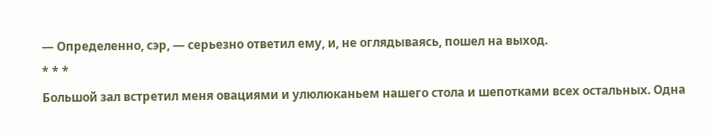— Определенно, сэр, — серьезно ответил ему, и, не оглядываясь, пошел на выход.
* * *
Большой зал встретил меня овациями и улюлюканьем нашего стола и шепотками всех остальных. Одна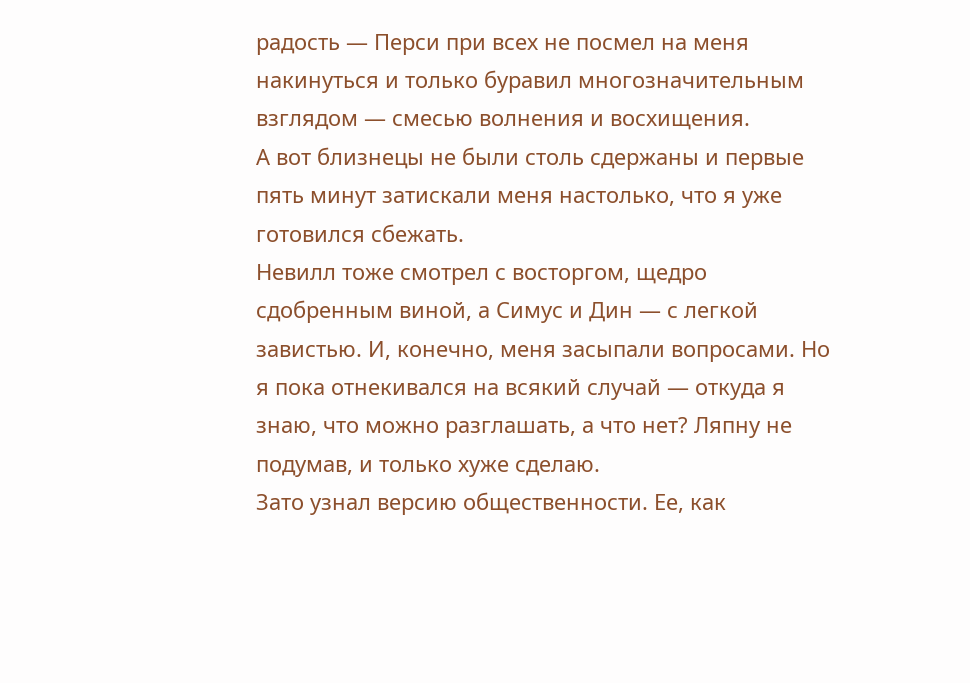радость — Перси при всех не посмел на меня накинуться и только буравил многозначительным взглядом — смесью волнения и восхищения.
А вот близнецы не были столь сдержаны и первые пять минут затискали меня настолько, что я уже готовился сбежать.
Невилл тоже смотрел с восторгом, щедро сдобренным виной, а Симус и Дин — с легкой завистью. И, конечно, меня засыпали вопросами. Но я пока отнекивался на всякий случай — откуда я знаю, что можно разглашать, а что нет? Ляпну не подумав, и только хуже сделаю.
Зато узнал версию общественности. Ее, как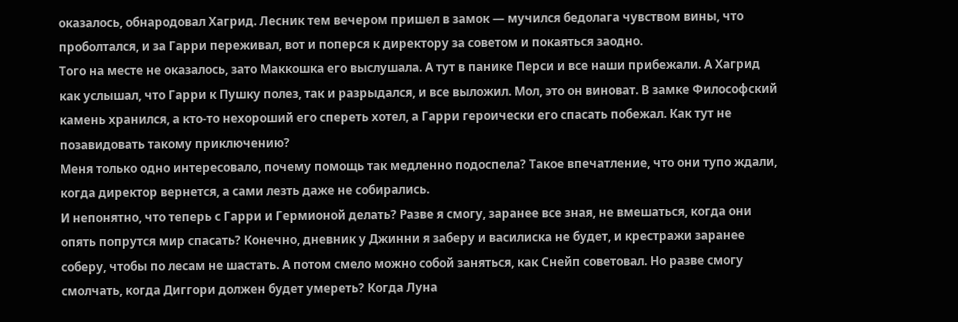оказалось, обнародовал Хагрид. Лесник тем вечером пришел в замок — мучился бедолага чувством вины, что проболтался, и за Гарри переживал, вот и поперся к директору за советом и покаяться заодно.
Того на месте не оказалось, зато Маккошка его выслушала. А тут в панике Перси и все наши прибежали. А Хагрид как услышал, что Гарри к Пушку полез, так и разрыдался, и все выложил. Мол, это он виноват. В замке Философский камень хранился, а кто-то нехороший его спереть хотел, а Гарри героически его спасать побежал. Как тут не позавидовать такому приключению?
Меня только одно интересовало, почему помощь так медленно подоспела? Такое впечатление, что они тупо ждали, когда директор вернется, а сами лезть даже не собирались.
И непонятно, что теперь с Гарри и Гермионой делать? Разве я смогу, заранее все зная, не вмешаться, когда они опять попрутся мир спасать? Конечно, дневник у Джинни я заберу и василиска не будет, и крестражи заранее соберу, чтобы по лесам не шастать. А потом смело можно собой заняться, как Снейп советовал. Но разве смогу смолчать, когда Диггори должен будет умереть? Когда Луна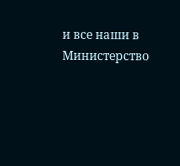и все наши в Министерство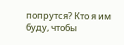попрутся? Кто я им буду, чтобы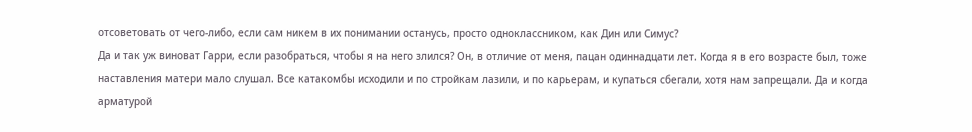отсоветовать от чего-либо, если сам никем в их понимании останусь, просто одноклассником, как Дин или Симус?
Да и так уж виноват Гарри, если разобраться, чтобы я на него злился? Он, в отличие от меня, пацан одиннадцати лет. Когда я в его возрасте был, тоже наставления матери мало слушал. Все катакомбы исходили и по стройкам лазили, и по карьерам, и купаться сбегали, хотя нам запрещали. Да и когда арматурой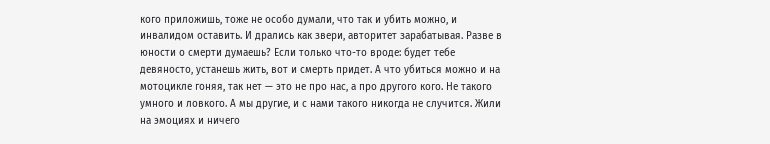кого приложишь, тоже не особо думали, что так и убить можно, и инвалидом оставить. И дрались как звери, авторитет зарабатывая. Разве в юности о смерти думаешь? Если только что-то вроде: будет тебе девяносто, устанешь жить, вот и смерть придет. А что убиться можно и на мотоцикле гоняя, так нет — это не про нас, а про другого кого. Не такого умного и ловкого. А мы другие, и с нами такого никогда не случится. Жили на эмоциях и ничего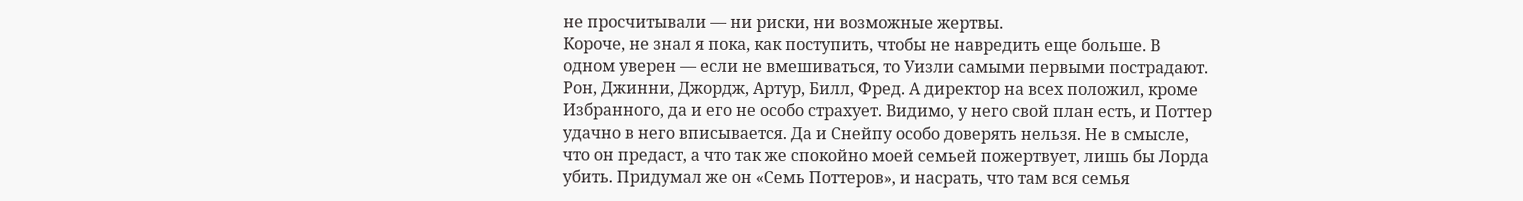не просчитывали — ни риски, ни возможные жертвы.
Короче, не знал я пока, как поступить, чтобы не навредить еще больше. В одном уверен — если не вмешиваться, то Уизли самыми первыми пострадают. Рон, Джинни, Джордж, Артур, Билл, Фред. А директор на всех положил, кроме Избранного, да и его не особо страхует. Видимо, у него свой план есть, и Поттер удачно в него вписывается. Да и Снейпу особо доверять нельзя. Не в смысле, что он предаст, а что так же спокойно моей семьей пожертвует, лишь бы Лорда убить. Придумал же он «Семь Поттеров», и насрать, что там вся семья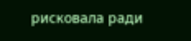рисковала ради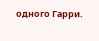одного Гарри.